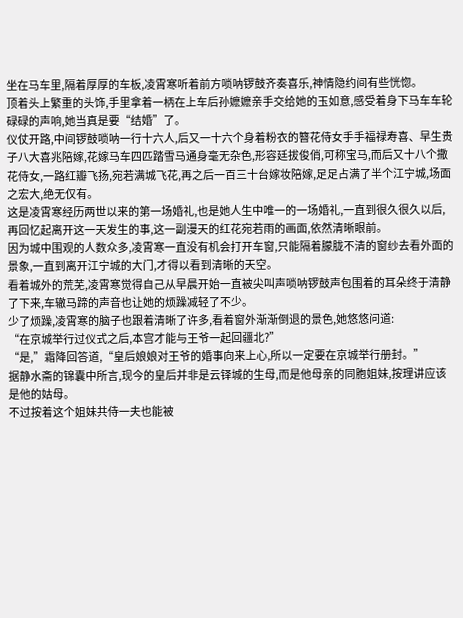坐在马车里,隔着厚厚的车板,凌霄寒听着前方唢呐锣鼓齐奏喜乐,神情隐约间有些恍惚。
顶着头上繁重的头饰,手里拿着一柄在上车后孙嬷嬷亲手交给她的玉如意,感受着身下马车车轮碌碌的声响,她当真是要“结婚”了。
仪仗开路,中间锣鼓唢呐一行十六人,后又一十六个身着粉衣的簪花侍女手手福禄寿喜、早生贵子八大喜兆陪嫁,花嫁马车四匹踏雪马通身毫无杂色,形容廷拔俊俏,可称宝马,而后又十八个撒花侍女,一路红瓣飞扬,宛若满城飞花,再之后一百三十台嫁妆陪嫁,足足占满了半个江宁城,场面之宏大,绝无仅有。
这是凌霄寒经历两世以来的第一场婚礼,也是她人生中唯一的一场婚礼,一直到很久很久以后,再回忆起离开这一天发生的事,这一副漫天的红花宛若雨的画面,依然清晰眼前。
因为城中围观的人数众多,凌霄寒一直没有机会打开车窗,只能隔着朦胧不清的窗纱去看外面的景象,一直到离开江宁城的大门,才得以看到清晰的天空。
看着城外的荒芜,凌霄寒觉得自己从早晨开始一直被尖叫声唢呐锣鼓声包围着的耳朵终于清静了下来,车辙马蹄的声音也让她的烦躁减轻了不少。
少了烦躁,凌霄寒的脑子也跟着清晰了许多,看着窗外渐渐倒退的景色,她悠悠问道:
“在京城举行过仪式之后,本宫才能与王爷一起回疆北?”
“是,”霜降回答道,“皇后娘娘对王爷的婚事向来上心,所以一定要在京城举行册封。”
据静水斋的锦囊中所言,现今的皇后并非是云铎城的生母,而是他母亲的同胞姐妹,按理讲应该是他的姑母。
不过按着这个姐妹共侍一夫也能被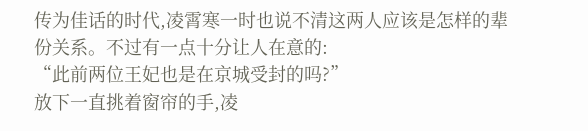传为佳话的时代,凌霄寒一时也说不清这两人应该是怎样的辈份关系。不过有一点十分让人在意的:
“此前两位王妃也是在京城受封的吗?”
放下一直挑着窗帘的手,凌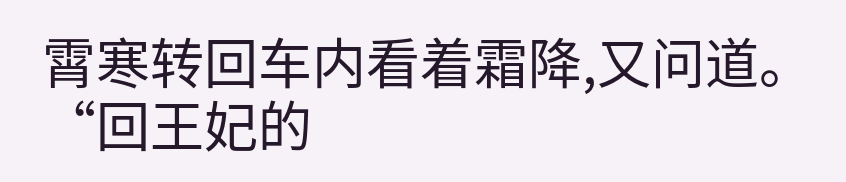霄寒转回车内看着霜降,又问道。
“回王妃的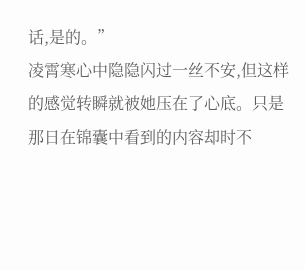话,是的。”
凌霄寒心中隐隐闪过一丝不安,但这样的感觉转瞬就被她压在了心底。只是那日在锦囊中看到的内容却时不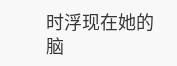时浮现在她的脑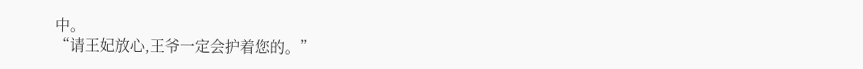中。
“请王妃放心,王爷一定会护着您的。”